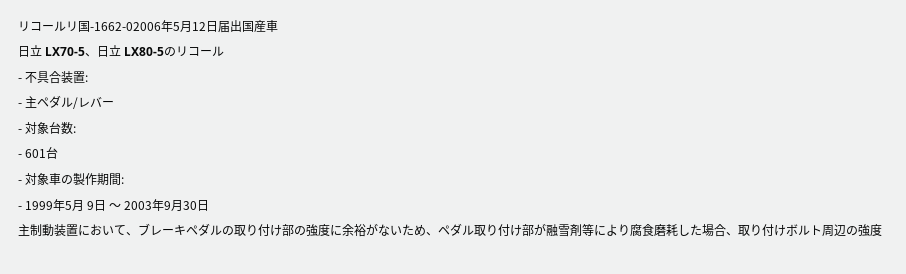リコールリ国-1662-02006年5月12日届出国産車
日立 LX70-5、日立 LX80-5のリコール
- 不具合装置:
- 主ペダル/レバー
- 対象台数:
- 601台
- 対象車の製作期間:
- 1999年5月 9日 〜 2003年9月30日
主制動装置において、ブレーキペダルの取り付け部の強度に余裕がないため、ペダル取り付け部が融雪剤等により腐食磨耗した場合、取り付けボルト周辺の強度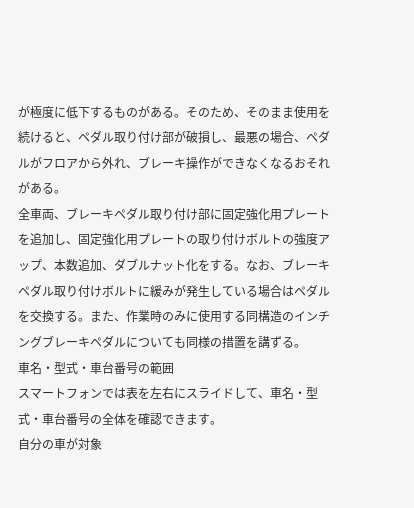が極度に低下するものがある。そのため、そのまま使用を続けると、ペダル取り付け部が破損し、最悪の場合、ペダルがフロアから外れ、ブレーキ操作ができなくなるおそれがある。
全車両、ブレーキペダル取り付け部に固定強化用プレートを追加し、固定強化用プレートの取り付けボルトの強度アップ、本数追加、ダブルナット化をする。なお、ブレーキペダル取り付けボルトに緩みが発生している場合はペダルを交換する。また、作業時のみに使用する同構造のインチングブレーキペダルについても同様の措置を講ずる。
車名・型式・車台番号の範囲
スマートフォンでは表を左右にスライドして、車名・型式・車台番号の全体を確認できます。
自分の車が対象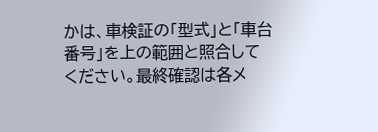かは、車検証の「型式」と「車台番号」を上の範囲と照合してください。最終確認は各メ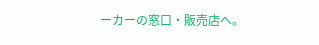ーカーの窓口・販売店へ。